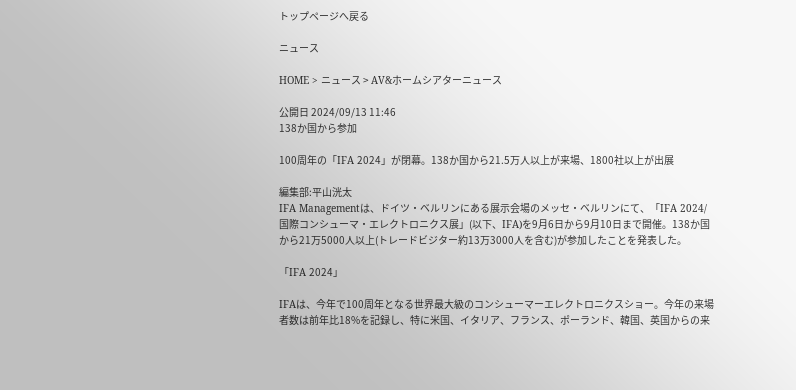トップページへ戻る

ニュース

HOME > ニュース > AV&ホームシアターニュース

公開日 2024/09/13 11:46
138か国から参加

100周年の「IFA 2024」が閉幕。138か国から21.5万人以上が来場、1800社以上が出展

編集部:平山洸太
IFA Managementは、ドイツ・ベルリンにある展示会場のメッセ・ベルリンにて、「IFA 2024/国際コンシューマ・エレクトロニクス展」(以下、IFA)を9月6日から9月10日まで開催。138か国から21万5000人以上(トレードビジター約13万3000人を含む)が参加したことを発表した。

「IFA 2024」

IFAは、今年で100周年となる世界最大級のコンシューマーエレクトロニクスショー。今年の来場者数は前年比18%を記録し、特に米国、イタリア、フランス、ポーランド、韓国、英国からの来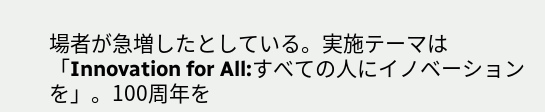場者が急増したとしている。実施テーマは「Innovation for All:すべての人にイノベーションを」。100周年を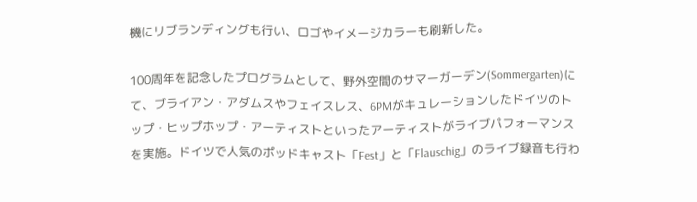機にリブランディングも行い、ロゴやイメージカラーも刷新した。

100周年を記念したプログラムとして、野外空間のサマーガーデン(Sommergarten)にて、ブライアン・アダムスやフェイスレス、6PMがキュレーションしたドイツのトップ・ヒップホップ・アーティストといったアーティストがライブパフォーマンスを実施。ドイツで人気のポッドキャスト「Fest」と「Flauschig」のライブ録音も行わ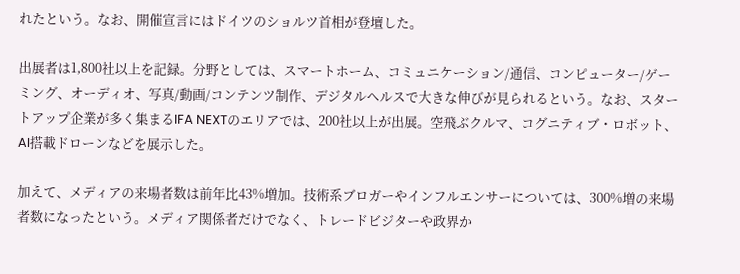れたという。なお、開催宣言にはドイツのショルツ首相が登壇した。

出展者は1,800社以上を記録。分野としては、スマートホーム、コミュニケーション/通信、コンピューター/ゲーミング、オーディオ、写真/動画/コンテンツ制作、デジタルヘルスで大きな伸びが見られるという。なお、スタートアップ企業が多く集まるIFA NEXTのエリアでは、200社以上が出展。空飛ぶクルマ、コグニティブ・ロボット、AI搭載ドローンなどを展示した。

加えて、メディアの来場者数は前年比43%増加。技術系ブロガーやインフルエンサーについては、300%増の来場者数になったという。メディア関係者だけでなく、トレードビジターや政界か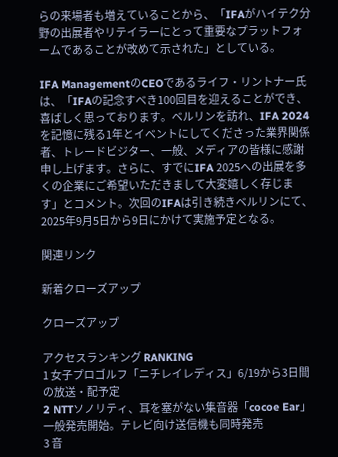らの来場者も増えていることから、「IFAがハイテク分野の出展者やリテイラーにとって重要なプラットフォームであることが改めて示された」としている。

IFA ManagementのCEOであるライフ・リントナー氏は、「IFAの記念すべき100回目を迎えることができ、喜ばしく思っております。ベルリンを訪れ、IFA 2024を記憶に残る1年とイベントにしてくださった業界関係者、トレードビジター、一般、メディアの皆様に感謝申し上げます。さらに、すでにIFA 2025への出展を多くの企業にご希望いただきまして大変嬉しく存じます」とコメント。次回のIFAは引き続きベルリンにて、2025年9月5日から9日にかけて実施予定となる。

関連リンク

新着クローズアップ

クローズアップ

アクセスランキング RANKING
1 女子プロゴルフ「ニチレイレディス」6/19から3日間の放送・配予定
2 NTTソノリティ、耳を塞がない集音器「cocoe Ear」一般発売開始。テレビ向け送信機も同時発売
3 音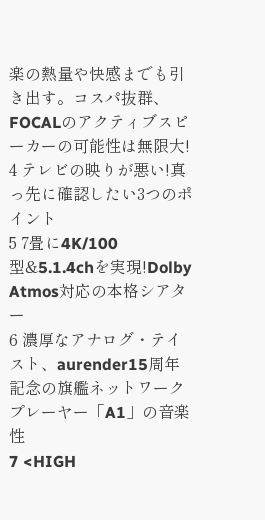楽の熱量や快感までも引き出す。コスパ抜群、FOCALのアクティブスピーカーの可能性は無限大!
4 テレビの映りが悪い!真っ先に確認したい3つのポイント
5 7畳に4K/100型&5.1.4chを実現!Dolby Atmos対応の本格シアター
6 濃厚なアナログ・テイスト、aurender15周年記念の旗艦ネットワークプレーヤー「A1」の音楽性
7 <HIGH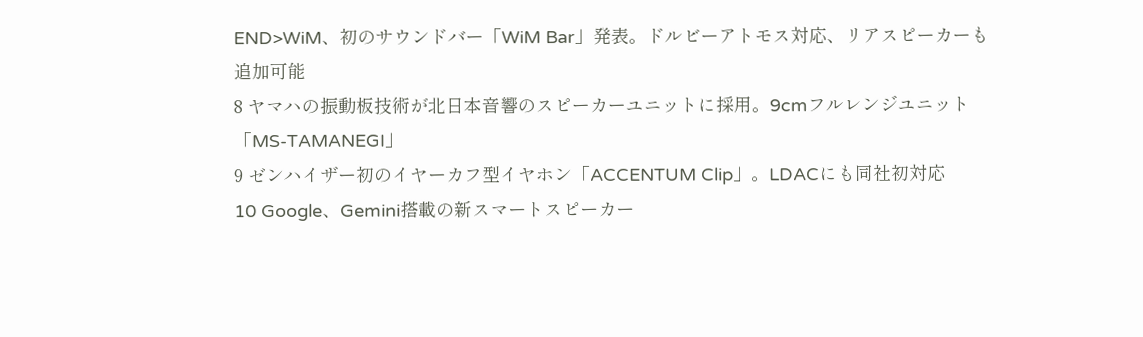END>WiM、初のサウンドバー「WiM Bar」発表。ドルビーアトモス対応、リアスピーカーも追加可能
8 ヤマハの振動板技術が北日本音響のスピーカーユニットに採用。9cmフルレンジユニット「MS-TAMANEGI」
9 ゼンハイザー初のイヤーカフ型イヤホン「ACCENTUM Clip」。LDACにも同社初対応
10 Google、Gemini搭載の新スマートスピーカー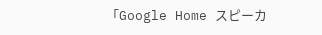「Google Home スピーカ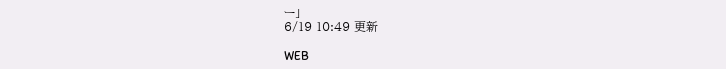ー」
6/19 10:49 更新

WEB